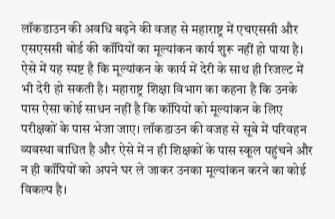लॉकडाउन की अवधि बढ़ने की वजह से महाराष्ट्र में एचएससी और एसएससी बोर्ड की कॉपियों का मूल्यांकन कार्य शुरू नहीं हो पाया है। ऐसे में यह स्पष्ट है कि मूल्यांकन के कार्य में देरी के साथ ही रिजल्ट में भी देरी हो सकती है। महाराष्ट्र शिक्षा विभाग का कहना है कि उनके पास ऐसा कोई साधन नहीं है कि कॉपियों को मूल्यांकन के लिए परीक्षकों के पास भेजा जाए। लॉकडाउन की वजह से सूबे में परिवहन व्यवस्था बाधित है और ऐसे में न ही शिक्षकों के पास स्कूल पहुंचने और न ही कॉपियों को अपने घर ले जाकर उनका मूल्यांकन करने का कोई विकल्प है।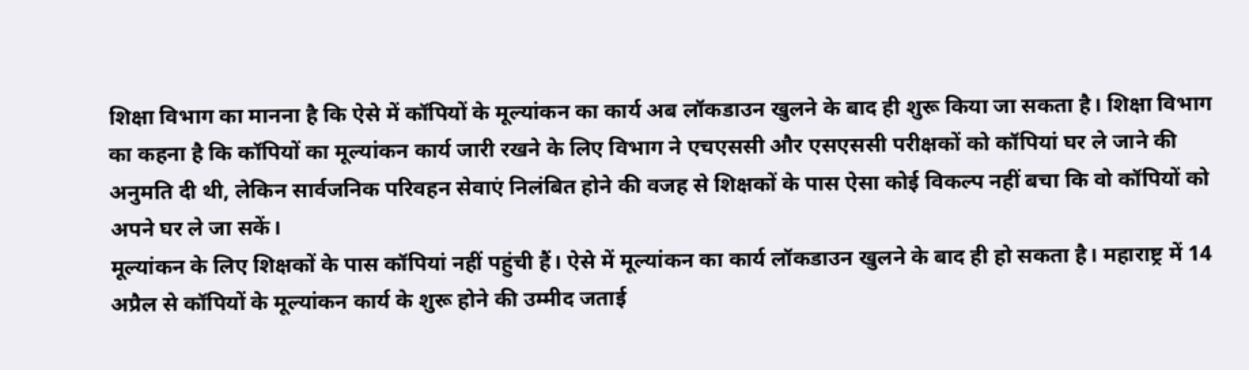शिक्षा विभाग का मानना है कि ऐसे में कॉपियों के मूल्यांकन का कार्य अब लॉकडाउन खुलने के बाद ही शुरू किया जा सकता है। शिक्षा विभाग का कहना है कि कॉपियों का मूल्यांकन कार्य जारी रखने के लिए विभाग ने एचएससी और एसएससी परीक्षकों को कॉपियां घर ले जाने की अनुमति दी थी, लेकिन सार्वजनिक परिवहन सेवाएं निलंबित होने की वजह से शिक्षकों के पास ऐसा कोई विकल्प नहीं बचा कि वो कॉपियों को अपने घर ले जा सकें।
मूल्यांकन के लिए शिक्षकों के पास कॉपियां नहीं पहुंची हैं। ऐसे में मूल्यांकन का कार्य लॉकडाउन खुलने के बाद ही हो सकता है। महाराष्ट्र में 14 अप्रैल से कॉपियों के मूल्यांकन कार्य के शुरू होने की उम्मीद जताई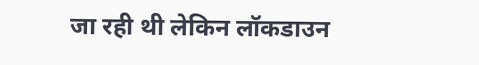जा रही थी लेकिन लॉकडाउन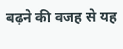बढ़ने की वजह से यह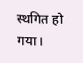स्थगित हो गया।